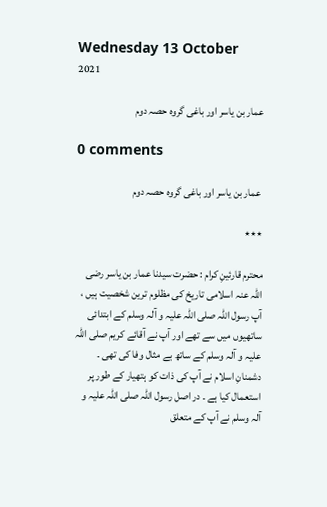Wednesday 13 October 2021

عمار بن یاسر اور باغی گروہ حصہ دوم

0 comments

 عمار بن یاسر اور باغی گروہ حصہ دوم

٭٭٭

محترم قارئینِ کرام : حضرت سیدنا عمار بن یاسر رضی اللہ عنہ اسلامی تاریخ کی مظلوم ترین شخصیت ہیں ، آپ رسول اللہ صلی اللہ علیہ و آلہ وسلم کے ابتدائی ساتھیوں میں سے تھے اور آپ نے آقائے کریم صلی اللہ علیہ و آلہ وسلم کے ساتھ بے مثال وفا کی تھی ۔ دشمنانِ اسلام نے آپ کی ذات کو ہتھیار کے طور پر استعمال کیا ہے ۔ در اصل رسول اللہ صلی اللہ علیہ و آلہ وسلم نے آپ کے متعلق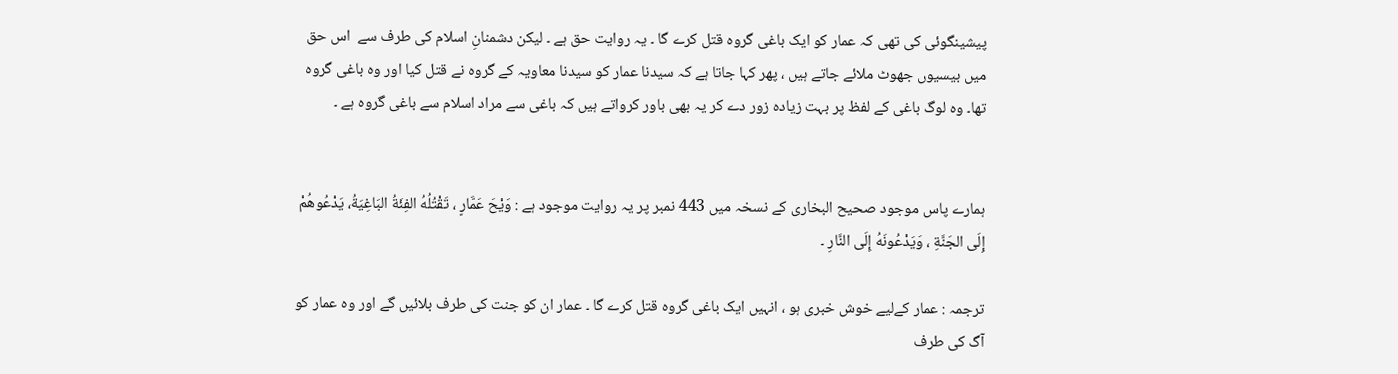پیشینگوئی کی تھی کہ عمار کو ایک باغی گروہ قتل کرے گا ۔ یہ روایت حق ہے ۔ لیکن دشمنانِ اسلام کی طرف سے  اس حق میں بیسیوں جھوٹ ملائے جاتے ہیں ، پھر کہا جاتا ہے کہ سیدنا عمار کو سیدنا معاویہ کے گروہ نے قتل کیا اور وہ باغی گروہ تھا۔ وہ لوگ باغی کے لفظ پر بہت زیادہ زور دے کر یہ بھی باور کرواتے ہیں کہ باغی سے مراد اسلام سے باغی گروہ ہے ۔


ہمارے پاس موجود صحیح البخاری کے نسخہ میں 443 نمبر پر یہ روایت موجود ہے : وَيْحَ عَمَّارٍ ، تَقْتُلُهُ الفِئَةُ البَاغِيَةُ، يَدْعُوهُمْ إِلَى الجَنَّةِ ، وَيَدْعُونَهُ إِلَى النَّارِ ۔

ترجمہ : عمار کےلیے خوش خبری ہو ، انہیں ایک باغی گروہ قتل کرے گا ۔ عمار ان کو جنت کی طرف بلائیں گے اور وہ عمار کو آگ کی طرف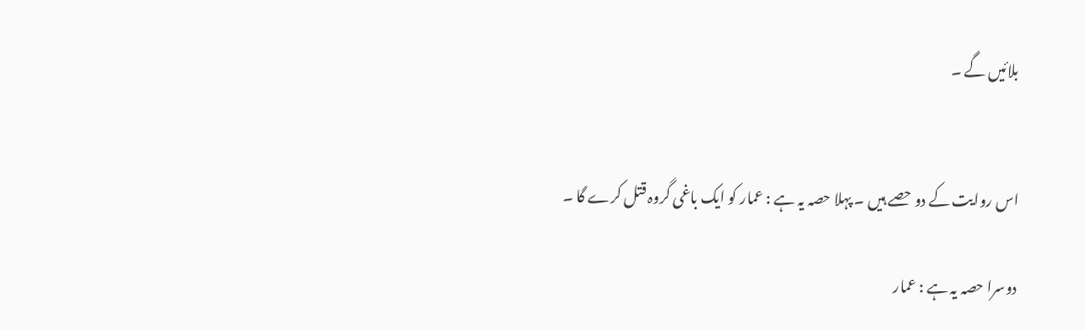بلائیں گے ۔


اس روایت کے دو حصے ہیں ۔ پہلا حصہ یہ ہے : عمار کو ایک باغی گروہ قتل کرے گا ۔

دوسرا حصہ یہ ہے : عمار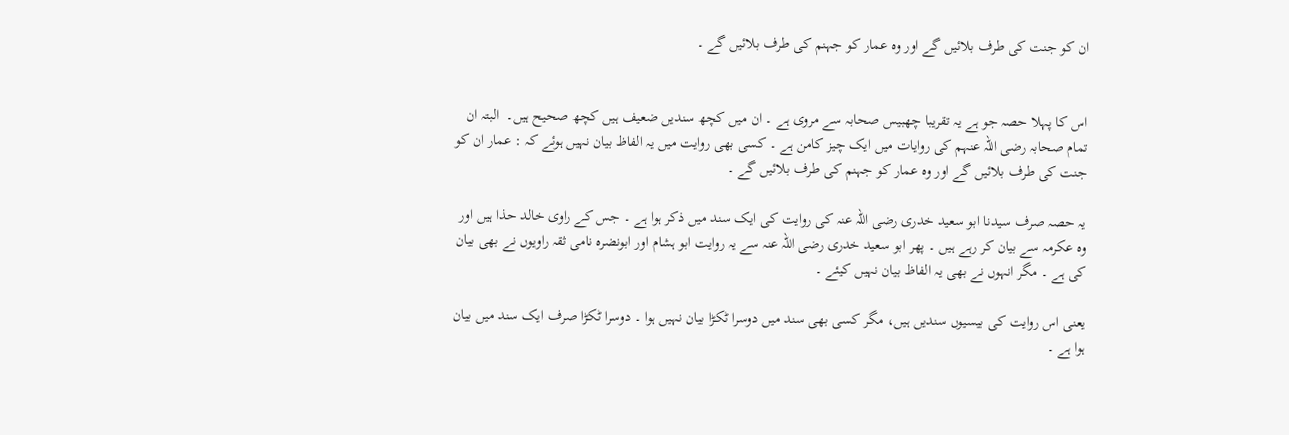ان کو جنت کی طرف بلائیں گے اور وہ عمار کو جہنم کی طرف بلائیں گے ۔


اس کا پہلا حصہ جو ہے یہ تقریبا چھبیس صحابہ سے مروی ہے ۔ ان میں کچھ سندیں ضعیف ہیں کچھ صحیح ہیں۔  البتہ ان تمام صحابہ رضی اللہ عنہم کی روایات میں ایک چیز کامن ہے ۔ کسی بھی روایت میں یہ الفاظ بیان نہیں ہوئے کہ : عمار ان کو جنت کی طرف بلائیں گے اور وہ عمار کو جہنم کی طرف بلائیں گے ۔

یہ حصہ صرف سیدنا ابو سعید خدری رضی اللہ عنہ کی روایت کی ایک سند میں ذکر ہوا ہے ۔ جس کے راوی خالد حذا ہیں اور وہ عکرمہ سے بیان کر رہے ہیں ۔ پھر ابو سعید خدری رضی اللہ عنہ سے یہ روایت ابو ہشام اور ابونضرہ نامی ثقہ راویوں نے بھی بیان کی ہے ۔ مگر انہوں نے بھی یہ الفاظ بیان نہیں کیئے ۔

یعنی اس روایت کی بیسیوں سندیں ہیں، مگر کسی بھی سند میں دوسرا ٹکڑا بیان نہیں ہوا ۔ دوسرا ٹکڑا صرف ایک سند میں بیان ہوا ہے ۔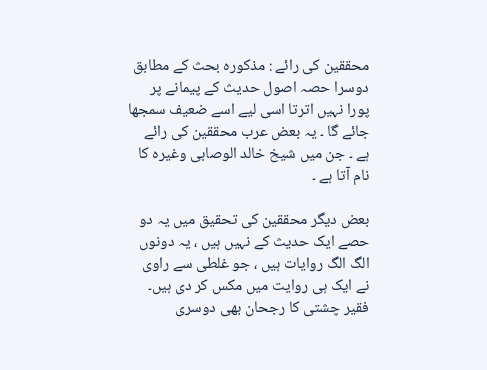محققین کی رائے : مذکورہ بحث کے مطابق دوسرا حصہ اصول حدیث کے پیمانے پر پورا نہیں اترتا اسی لیے اسے ضعیف سمجھا جائے گا ۔ یہ بعض عرب محققین کی رائے ہے ۔ جن میں شیخ خالد الوصابی وغیرہ کا نام آتا ہے ۔

بعض دیگر محققین کی تحقیق میں یہ دو حصے ایک حدیث کے نہیں ہیں ، یہ دونوں الگ الگ روایات ہیں ، جو غلطی سے راوی نے ایک ہی روایت میں مکس کر دی ہیں۔ فقیر چشتی کا رجحان بھی دوسری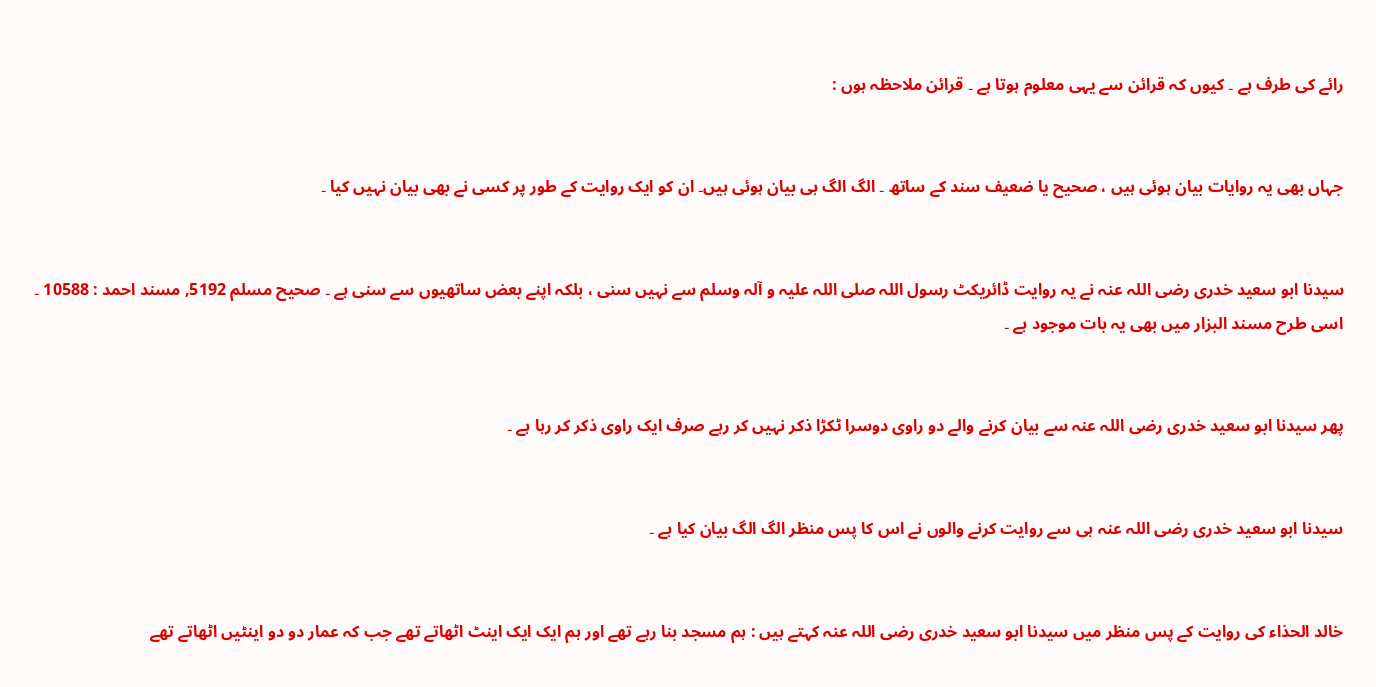رائے کی طرف ہے ۔ کیوں کہ قرائن سے یہی معلوم ہوتا ہے ۔ قرائن ملاحظہ ہوں :


جہاں بھی یہ روایات بیان ہوئی ہیں ، صحیح یا ضعیف سند کے ساتھ ۔ الگ الگ ہی بیان ہوئی ہیں۔ ان کو ایک روایت کے طور پر کسی نے بھی بیان نہیں کیا ۔


سیدنا ابو سعید خدری رضی اللہ عنہ نے یہ روایت ڈائریکٹ رسول اللہ صلی اللہ علیہ و آلہ وسلم سے نہیں سنی ، بلکہ اپنے بعض ساتھیوں سے سنی ہے ۔ صحيح مسلم 5192, مسند احمد : 10588 ۔ اسی طرح مسند البزار میں بھی یہ بات موجود ہے ۔


پھر سیدنا ابو سعید خدری رضی اللہ عنہ سے بیان کرنے والے دو راوی دوسرا ٹکڑا ذکر نہیں کر رہے صرف ایک راوی ذکر کر رہا ہے ۔


سیدنا ابو سعید خدری رضی اللہ عنہ ہی سے روایت کرنے والوں نے اس کا پس منظر الگ الگ بیان کیا ہے ۔


خالد الحذاء کی روایت کے پس منظر میں سیدنا ابو سعید خدری رضی اللہ عنہ کہتے ہیں : ہم مسجد بنا رہے تھے اور ہم ایک ایک اینٹ اٹھاتے تھے جب کہ عمار دو دو اینٹیں اٹھاتے تھے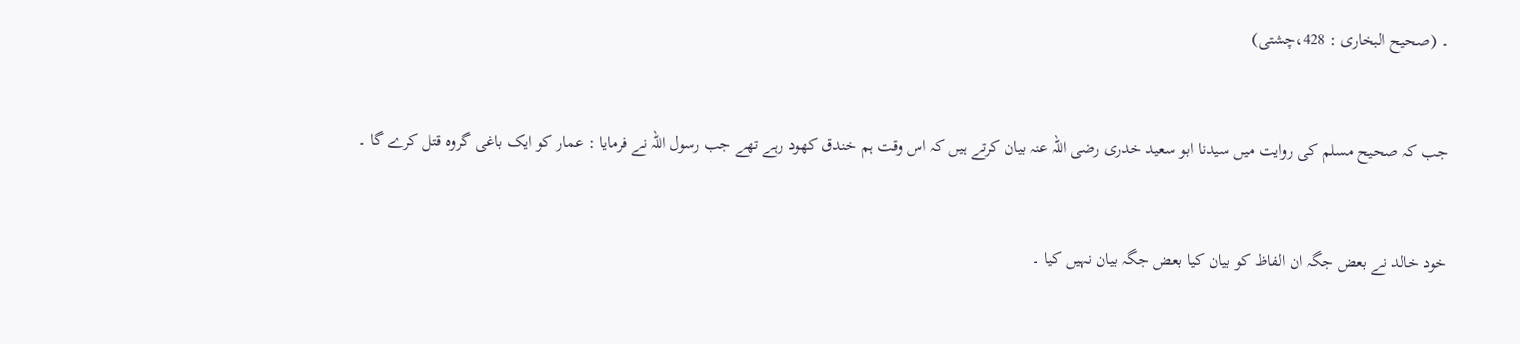۔ (صحیح البخاری : 428،چشتی)


جب کہ صحیح مسلم کی روایت میں سیدنا ابو سعید خدری رضی اللہ عنہ بیان کرتے ہیں کہ اس وقت ہم خندق کھود رہے تھے جب رسول اللہ نے فرمایا : عمار کو ایک باغی گروہ قتل کرے گا ۔


خود خالد نے بعض جگہ ان الفاظ کو بیان کیا بعض جگہ بیان نہیں کیا ۔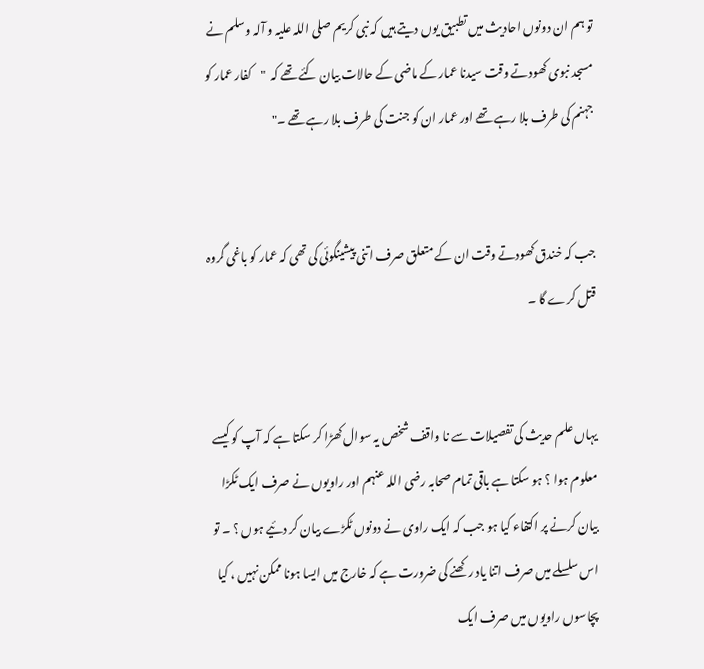تو ہم ان دونوں احادیث میں تطبیق یوں دیتے ہیں کہ نبی کریم صلی اللہ علیہ و آلہ وسلم نے مسجد نبوی کھودتے وقت سیدنا عمار کے ماضی کے حالات بیان کئے تھے کہ  "کفار عمار کو جہنم کی طرف بلا رہے تھے اور عمار ان کو جنت کی طرف بلا رہے تھے ۔"


جب کہ خندق کھودتے وقت ان کے متعلق صرف اتنی پیشینگوئی کی تھی کہ عمار کو باغی گروہ قتل کرے گا ۔


یہاں علم حدیث کی تفصیلات سے نا واقف شخص یہ سوال کھڑا کر سکتا ہے کہ آپ کو کیسے معلوم ہوا ؟ ہو سکتا ہے باقی تمام صحابہ رضی اللہ عنہم اور راویوں نے صرف ایک ٹکڑا بیان کرنے پر اکتفاء کیا ہو جب کہ ایک راوی نے دونوں ٹکڑے بیان کر دئیے ہوں ؟ ۔ تو اس سلسلے میں صرف اتنا یاد رکھنے کی ضرورت ہے کہ خارج میں ایسا ہونا ممکن نہیں ، کیا پچاسوں راویوں میں صرف ایک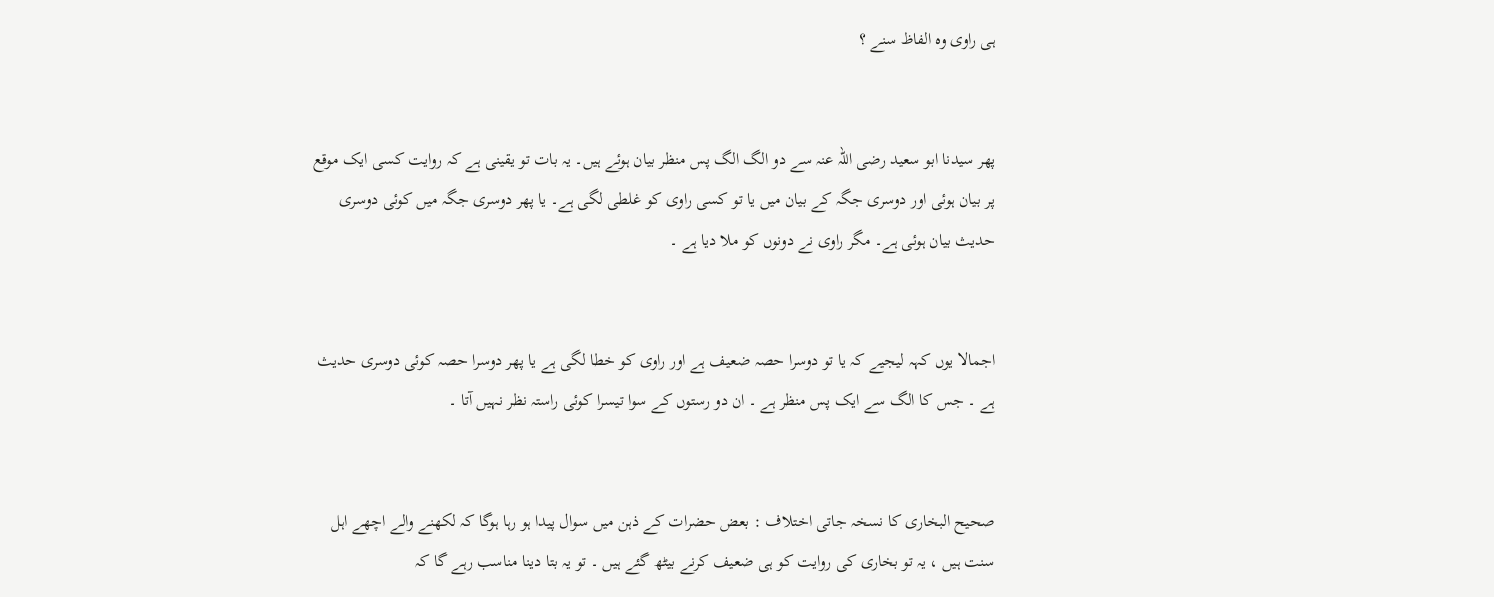ہی راوی وہ الفاظ سنے ؟


پھر سیدنا ابو سعید رضی اللہ عنہ سے دو الگ الگ پس منظر بیان ہوئے ہیں۔ یہ بات تو یقینی ہے کہ روایت کسی ایک موقع پر بیان ہوئی اور دوسری جگہ کے بیان میں یا تو کسی راوی کو غلطی لگی ہے۔ یا پھر دوسری جگہ میں کوئی دوسری حدیث بیان ہوئی ہے۔ مگر راوی نے دونوں کو ملا دیا ہے ۔


اجمالا یوں کہہ لیجیے کہ یا تو دوسرا حصہ ضعیف ہے اور راوی کو خطا لگی ہے یا پھر دوسرا حصہ کوئی دوسری حدیث ہے ۔ جس کا الگ سے ایک پس منظر ہے ۔ ان دو رستوں کے سوا تیسرا کوئی راستہ نظر نہیں آتا ۔


صحیح البخاری کا نسخہ جاتی اختلاف : بعض حضرات کے ذہن میں سوال پیدا ہو رہا ہوگا کہ لکھنے والے اچھے اہل سنت ہیں ، یہ تو بخاری کی روایت کو ہی ضعیف کرنے بیٹھ گئے ہیں ۔ تو یہ بتا دینا مناسب رہے گا کہ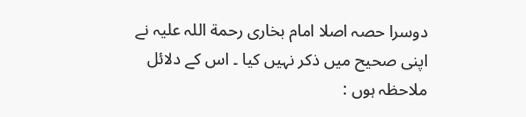دوسرا حصہ اصلا امام بخاری رحمة اللہ علیہ نے اپنی صحیح میں ذکر نہیں کیا ۔ اس کے دلائل ملاحظہ ہوں :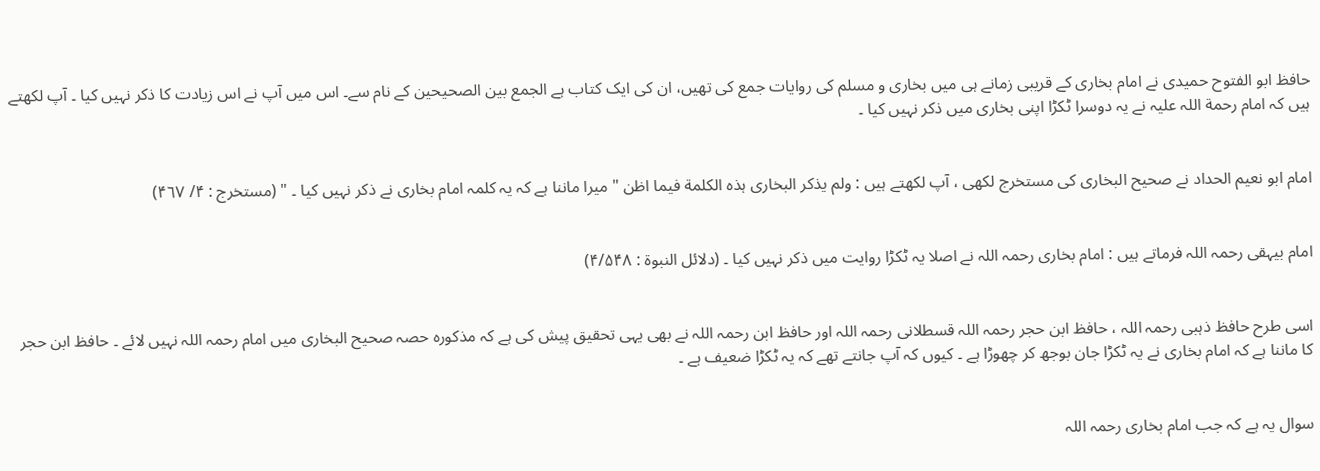حافظ ابو الفتوح حمیدی نے امام بخاری کے قریبی زمانے ہی میں بخاری و مسلم کی روایات جمع کی تھیں، ان کی ایک کتاب ہے الجمع بین الصحیحین کے نام سے۔ اس میں آپ نے اس زیادت کا ذکر نہیں کیا ۔ آپ لکھتے ہیں کہ امام رحمة اللہ علیہ نے یہ دوسرا ٹکڑا اپنی بخاری میں ذکر نہیں کیا ۔


امام ابو نعیم الحداد نے صحیح البخاری کی مستخرج لکھی ، آپ لکھتے ہیں : ولم یذکر البخاری ہذہ الکلمة فیما اظن " میرا ماننا ہے کہ یہ کلمہ امام بخاری نے ذکر نہیں کیا ۔ " (مستخرج : ۴/ ۴٦٧)


امام بیہقی رحمہ اللہ فرماتے ہیں : امام بخاری رحمہ اللہ نے اصلا یہ ٹکڑا روایت میں ذکر نہیں کیا ۔ (دلائل النبوة : ۴/۵۴٨)


اسی طرح حافظ ذہبی رحمہ اللہ ، حافظ ابن حجر رحمہ اللہ قسطلانی رحمہ اللہ اور حافظ ابن رحمہ اللہ نے بھی یہی تحقیق پیش کی ہے کہ مذکورہ حصہ صحیح البخاری میں امام رحمہ اللہ نہیں لائے ۔ حافظ ابن حجر کا ماننا ہے کہ امام بخاری نے یہ ٹکڑا جان بوجھ کر چھوڑا ہے ۔ کیوں کہ آپ جانتے تھے کہ یہ ٹکڑا ضعیف ہے ۔


سوال یہ ہے کہ جب امام بخاری رحمہ اللہ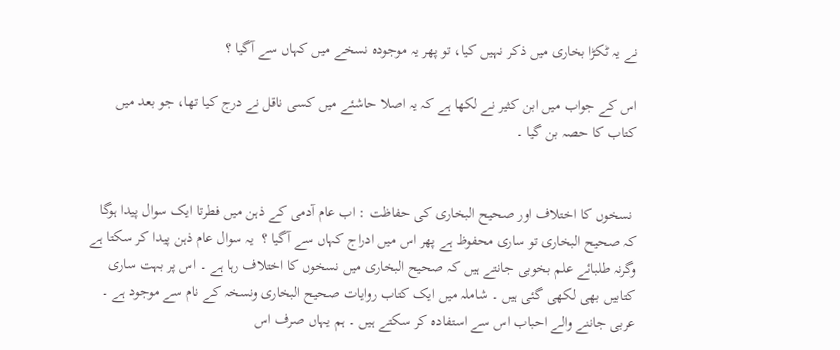نے یہ ٹکڑا بخاری میں ذکر نہیں کیا، تو پھر یہ موجودہ نسخے میں کہاں سے آگیا ؟

اس کے جواب میں ابن کثیر نے لکھا ہے کہ یہ اصلا حاشئے میں کسی ناقل نے درج کیا تھا، جو بعد میں کتاب کا حصہ بن گیا ۔


 نسخوں کا اختلاف اور صحیح البخاری کی حفاظت : اب عام آدمی کے ذہن میں فطرتا ایک سوال پیدا ہوگا کہ صحیح البخاری تو ساری محفوظ ہے پھر اس میں ادراج کہاں سے آگیا ؟  یہ سوال عام ذہن پیدا کر سکتا ہے وگرنہ طلبائے علم بخوبی جانتے ہیں کہ صحیح البخاری میں نسخوں کا اختلاف رہا ہے ۔ اس پر بہت ساری کتابیں بھی لکھی گئی ہیں ۔ شاملہ میں ایک کتاب روایات صحیح البخاری ونسخہ کے نام سے موجود ہے ۔ عربی جاننے والے احباب اس سے استفادہ کر سکتے ہیں ۔ ہم یہاں صرف اس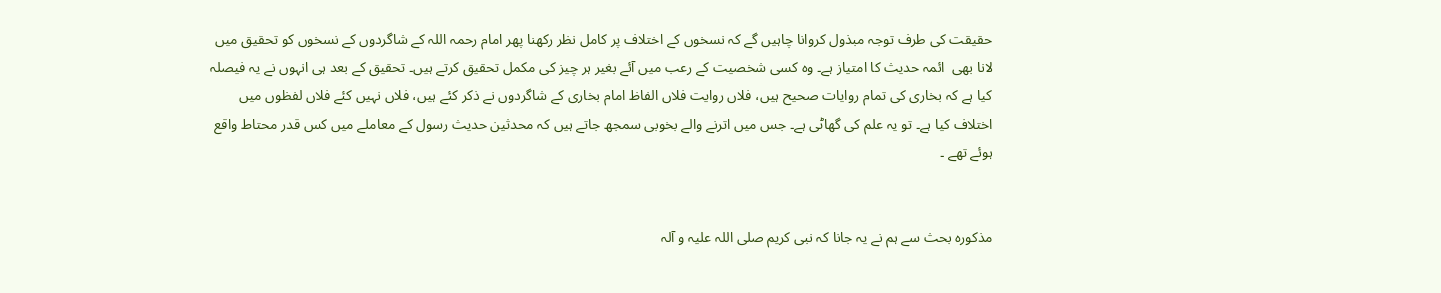حقیقت کی طرف توجہ مبذول کروانا چاہیں گے کہ نسخوں کے اختلاف پر کامل نظر رکھنا پھر امام رحمہ اللہ کے شاگردوں کے نسخوں کو تحقیق میں لانا بھی  ائمہ حدیث کا امتیاز ہے۔ وہ کسی شخصیت کے رعب میں آئے بغیر ہر چیز کی مکمل تحقیق کرتے ہیں۔ تحقیق کے بعد ہی انہوں نے یہ فیصلہ کیا ہے کہ بخاری کی تمام روایات صحیح ہیں، فلاں روایت فلاں الفاظ امام بخاری کے شاگردوں نے ذکر کئے ہیں، فلاں نہیں کئے فلاں لفظوں میں اختلاف کیا ہے۔ تو یہ علم کی گھاٹی ہے۔ جس میں اترنے والے بخوبی سمجھ جاتے ہیں کہ محدثین حدیث رسول کے معاملے میں کس قدر محتاط واقع ہوئے تھے ۔


مذکورہ بحث سے ہم نے یہ جانا کہ نبی کریم صلی اللہ علیہ و آلہ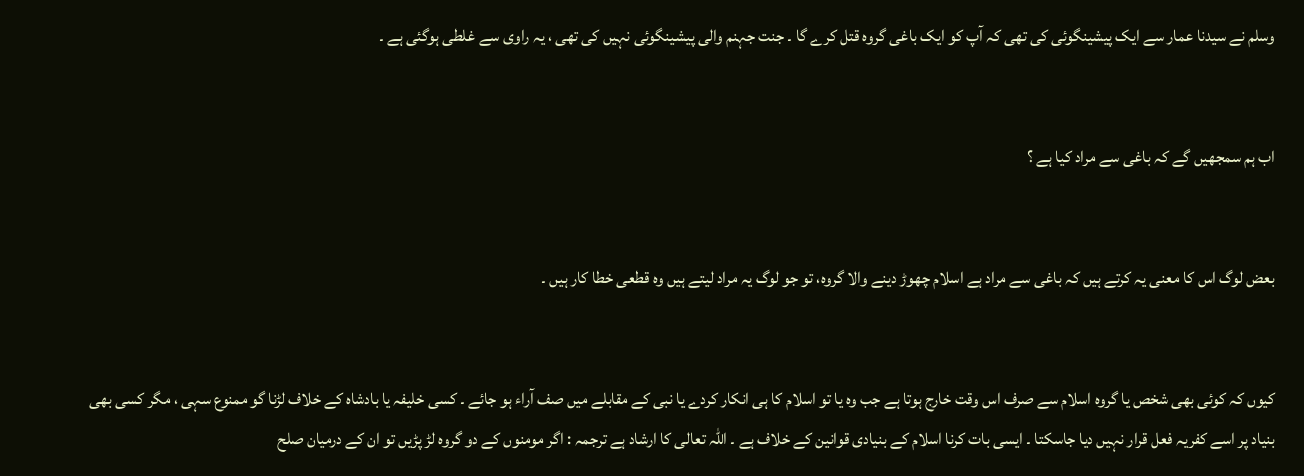وسلم نے سیدنا عمار سے ایک پیشینگوئی کی تھی کہ آپ کو ایک باغی گروہ قتل کرے گا ۔ جنت جہنم والی پیشینگوئی نہیں کی تھی ، یہ راوی سے غلطی ہوگئی ہے ۔


اب ہم سمجھیں گے کہ باغی سے مراد کیا ہے ؟


بعض لوگ اس کا معنی یہ کرتے ہیں کہ باغی سے مراد ہے اسلام چھوڑ دینے والا گروہ، تو جو لوگ یہ مراد لیتے ہیں وہ قطعی خطا کار ہیں ۔


کیوں کہ کوئی بھی شخص یا گروہ اسلام سے صرف اس وقت خارج ہوتا ہے جب وہ یا تو اسلام کا ہی انکار کردے یا نبی کے مقابلے میں صف آراء ہو جائے ۔ کسی خلیفہ یا بادشاہ کے خلاف لڑنا گو ممنوع سہی ، مگر کسی بھی بنیاد پر اسے کفریہ فعل قرار نہیں دیا جاسکتا ۔ ایسی بات کرنا اسلام کے بنیادی قوانین کے خلاف ہے ۔ اللہ تعالی کا ارشاد ہے ترجمہ : اگر مومنوں کے دو گروہ لڑ پڑیں تو ان کے درمیان صلح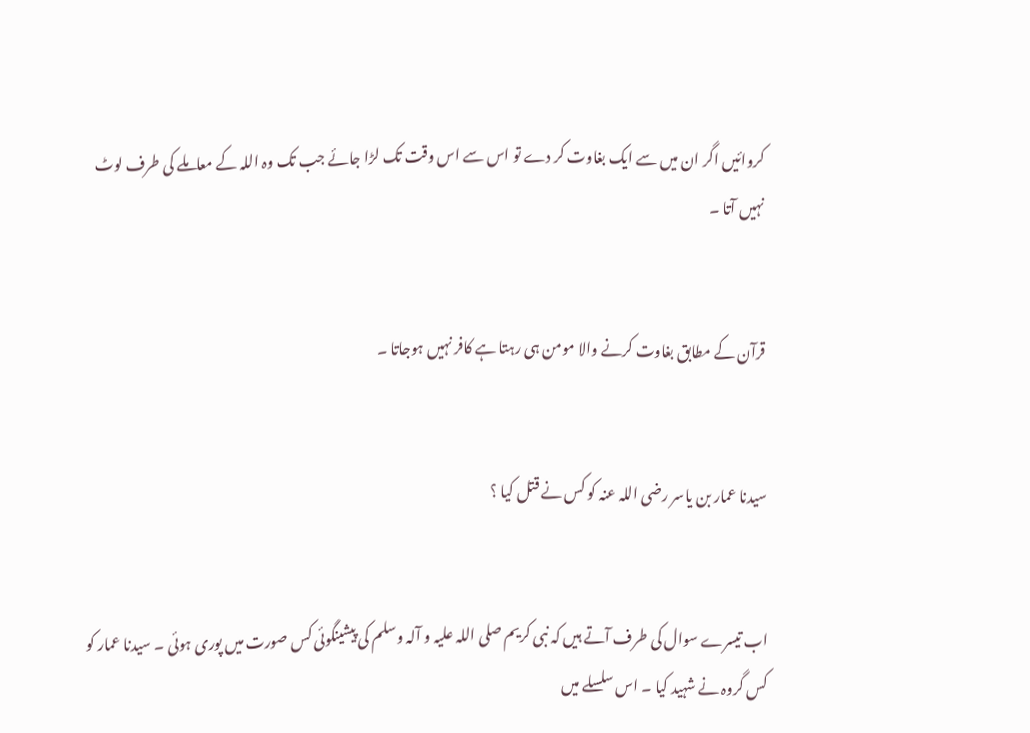کروائیں اگر ان میں سے ایک بغاوت کر دے تو اس سے اس وقت تک لڑا جائے جب تک وہ اللہ کے معاملے کی طرف لوٹ نہیں آتا ۔


قرآن کے مطابق بغاوت کرنے والا مومن ہی رہتا ہے کافر نہیں ہوجاتا ۔


سیدنا عمار بن یاسر رضی اللہ عنہ کو کس نے قتل کیا ؟


اب تیسرے سوال کی طرف آتے ہیں کہ نبی کریم صلی اللہ علیہ و آلہ وسلم کی پیشینگوئی کس صورت میں پوری ہوئی ۔ سیدنا عمار کو کس گروہ نے شہید کیا ۔ اس سلسلے میں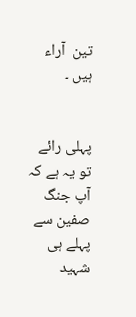تین  آراء ہیں ۔


پہلی رائے تو یہ ہے کہ آپ جنگ صفین سے پہلے ہی شہید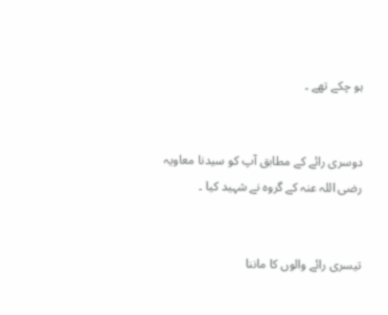ہو چکے تھے ۔


دوسری رائے کے مطابق آپ کو سیدنا معاویہ رضی اللہ عنہ کے گروہ نے شہید کیا ۔


تیسری رائے والوں کا ماننا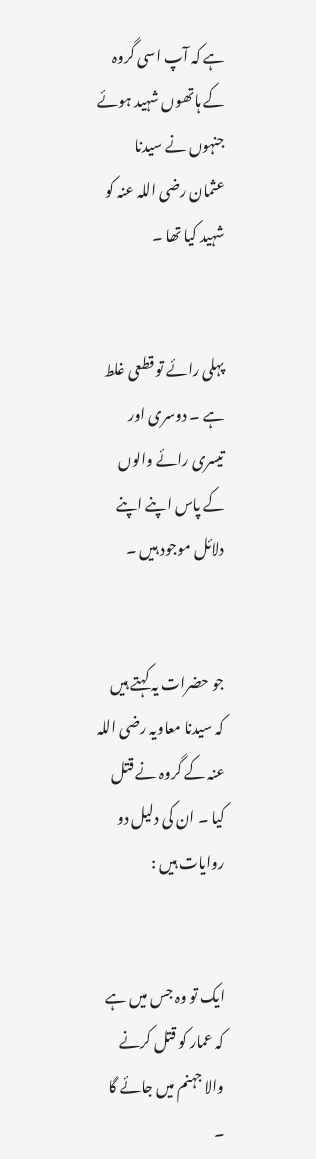ہے کہ آپ اسی گروہ کے ہاتھوں شہید ہوئے جنہوں نے سیدنا عثمان رضی اللہ عنہ کو شہید کیا تھا ۔


پہلی رائے تو قطعی غلط ہے ۔ دوسری اور تیسری رائے والوں کے پاس اپنے اپنے دلائل موجود ہیں ۔


جو حضرات یہ کہتے ہیں کہ سیدنا معاویہ رضی اللہ عنہ کے گروہ نے قتل کیا ۔ ان کی دلیل دو روایات ہیں :


ایک تو وہ جس میں ہے کہ عمار کو قتل کرنے والا جہنم میں جائے گا ۔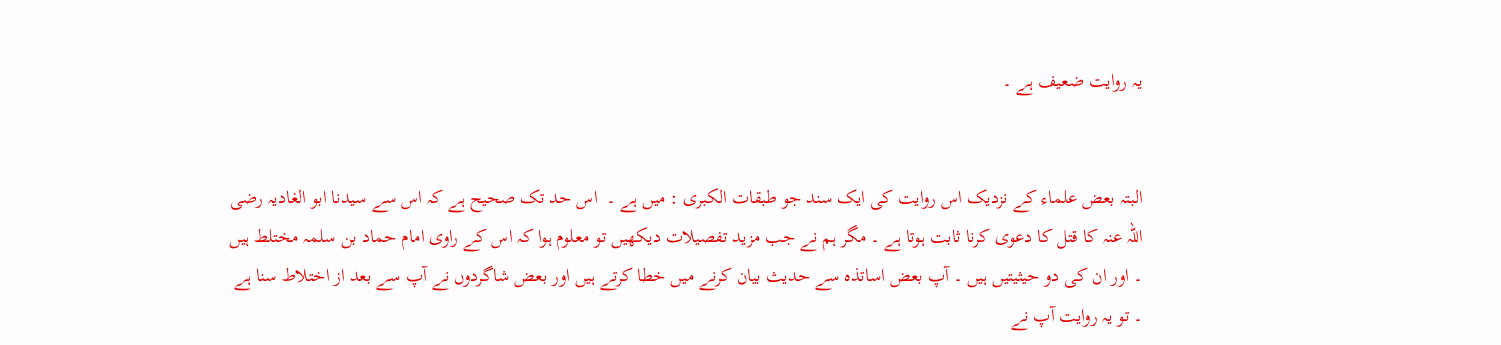یہ روایت ضعیف ہے ۔


البتہ بعض علماء کے نزدیک اس روایت کی ایک سند جو طبقات الکبری : میں ہے ۔  اس حد تک صحیح ہے کہ اس سے سیدنا ابو الغادیہ رضی اللہ عنہ کا قتل کا دعوی کرنا ثابت ہوتا ہے ۔ مگر ہم نے جب مزید تفصیلات دیکھیں تو معلوم ہوا کہ اس کے راوی امام حماد بن سلمہ مختلط ہیں ۔ اور ان کی دو حیثیتیں ہیں ۔ آپ بعض اساتذہ سے حدیث بیان کرنے میں خطا کرتے ہیں اور بعض شاگردوں نے آپ سے بعد از اختلاط سنا ہے ۔ تو یہ روایت آپ نے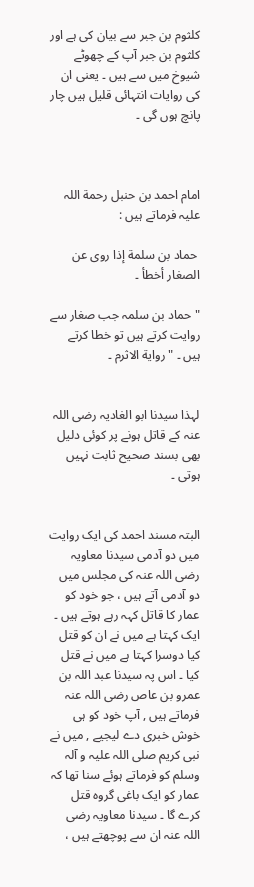کلثوم بن جبر سے بیان کی ہے اور کلثوم بن جبر آپ کے چھوٹے شیوخ میں سے ہیں ۔ یعنی ان کی روایات انتہائی قلیل ہیں چار پانچ ہوں گی ۔



امام احمد بن حنبل رحمة اللہ علیہ فرماتے ہیں :

 حماد بن سلمة إذا روى عن الصغار أخطأ ۔

" حماد بن سلمہ جب صغار سے روایت کرتے ہیں تو خطا کرتے ہیں ۔ " روایة الاثرم ۔


لہذا سیدنا ابو الغادیہ رضی اللہ عنہ کے قاتل ہونے پر کوئی دلیل بھی بسند صحیح ثابت نہیں ہوتی ۔


البتہ مسند احمد کی ایک روایت میں دو آدمی سیدنا معاویہ رضی اللہ عنہ کی مجلس میں دو آدمی آتے ہیں ، جو خود کو عمار کا قاتل کہہ رہے ہوتے ہیں ۔ ایک کہتا ہے میں نے ان کو قتل کیا دوسرا کہتا ہے میں نے قتل کیا ۔ اس پہ سیدنا عبد اللہ بن عمرو بن عاص رضی اللہ عنہ فرماتے ہیں , آپ خود کو ہی خوش خبری دے لیجیے , میں نے نبی کریم صلی اللہ علیہ و آلہ وسلم کو فرماتے ہوئے سنا تھا کہ عمار کو ایک باغی گروہ قتل کرے گا ۔ سیدنا معاویہ رضی اللہ عنہ ان سے پوچھتے ہیں ،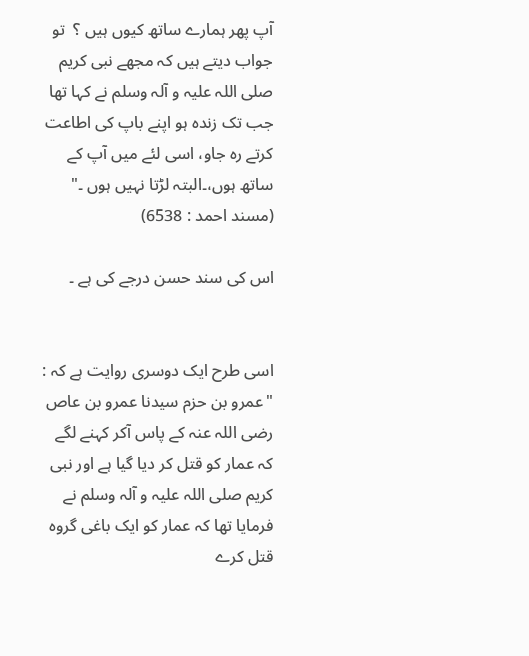آپ پھر ہمارے ساتھ کیوں ہیں ؟  تو جواب دیتے ہیں کہ مجھے نبی کریم صلی اللہ علیہ و آلہ وسلم نے کہا تھا جب تک زندہ ہو اپنے باپ کی اطاعت کرتے رہ جاو، اسی لئے میں آپ کے ساتھ ہوں،۔البتہ لڑتا نہیں ہوں ۔" (مسند احمد : 6538)

اس کی سند حسن درجے کی ہے ۔


اسی طرح ایک دوسری روایت ہے کہ : "عمرو بن حزم سیدنا عمرو بن عاص رضی اللہ عنہ کے پاس آکر کہنے لگے کہ عمار کو قتل کر دیا گیا ہے اور نبی کریم صلی اللہ علیہ و آلہ وسلم نے فرمایا تھا کہ عمار کو ایک باغی گروہ قتل کرے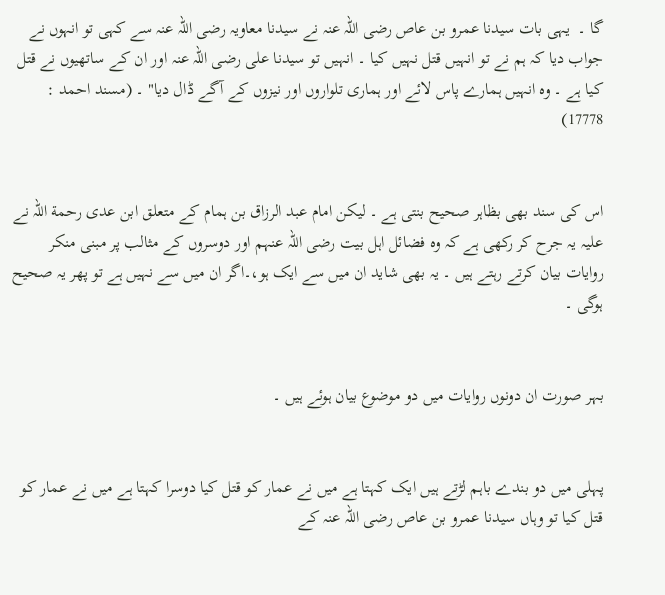گا ۔  یہی بات سیدنا عمرو بن عاص رضی اللہ عنہ نے سیدنا معاویہ رضی اللہ عنہ سے کہی تو انہوں نے جواب دیا کہ ہم نے تو انہیں قتل نہیں کیا ۔ انہیں تو سیدنا علی رضی اللہ عنہ اور ان کے ساتھیوں نے قتل کیا ہے ۔ وہ انہیں ہمارے پاس لائے اور ہماری تلواروں اور نیزوں کے آگے ڈال دیا" ۔ (مسند احمد : 17778)


اس کی سند بھی بظاہر صحیح بنتی ہے ۔ لیکن امام عبد الرزاق بن ہمام کے متعلق ابن عدی رحمة اللہ نے علیہ یہ جرح کر رکھی ہے کہ وہ فضائل اہل بیت رضی اللہ عنہم اور دوسروں کے مثالب پر مبنی منکر روایات بیان کرتے رہتے ہیں ۔ یہ بھی شاید ان میں سے ایک ہو،۔اگر ان میں سے نہیں ہے تو پھر یہ صحیح ہوگی ۔


بہر صورت ان دونوں روایات میں دو موضوع بیان ہوئے ہیں ۔


پہلی میں دو بندے باہم لڑتے ہیں ایک کہتا ہے میں نے عمار کو قتل کیا دوسرا کہتا ہے میں نے عمار کو قتل کیا تو وہاں سیدنا عمرو بن عاص رضی اللہ عنہ کے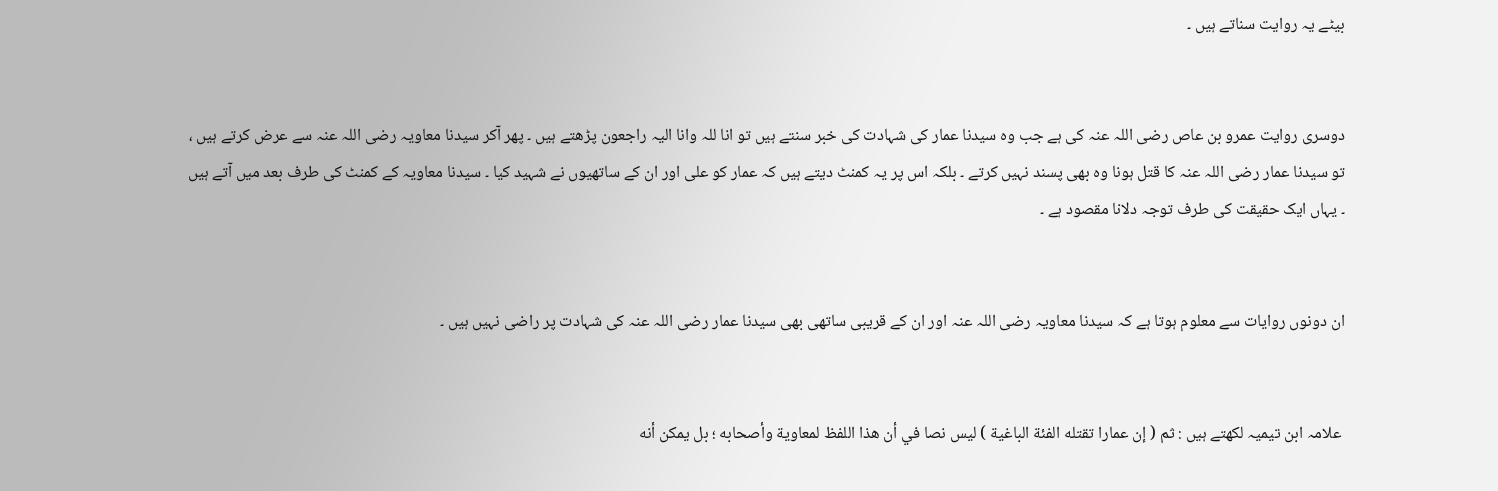بیٹے یہ روایت سناتے ہیں ۔


دوسری روایت عمرو بن عاص رضی اللہ عنہ کی ہے جب وہ سیدنا عمار کی شہادت کی خبر سنتے ہیں تو انا للہ وانا الیہ راجعون پڑھتے ہیں ۔ پھر آکر سیدنا معاویہ رضی اللہ عنہ سے عرض کرتے ہیں ، تو سیدنا عمار رضی اللہ عنہ کا قتل ہونا وہ بھی پسند نہیں کرتے ۔ بلکہ اس پر یہ کمنٹ دیتے ہیں کہ عمار کو علی اور ان کے ساتھیوں نے شہید کیا ۔ سیدنا معاویہ کے کمنٹ کی طرف بعد میں آتے ہیں ۔ یہاں ایک حقیقت کی طرف توجہ دلانا مقصود ہے ۔


ان دونوں روایات سے معلوم ہوتا ہے کہ سیدنا معاویہ رضی اللہ عنہ اور ان کے قریبی ساتھی بھی سیدنا عمار رضی اللہ عنہ کی شہادت پر راضی نہیں ہیں ۔


 علامہ ابن تیمیہ لکھتے ہیں : ثم ( إن عمارا تقتله الفئة الباغية ) ليس نصا في أن هذا اللفظ لمعاوية وأصحابه ؛ بل يمكن أنه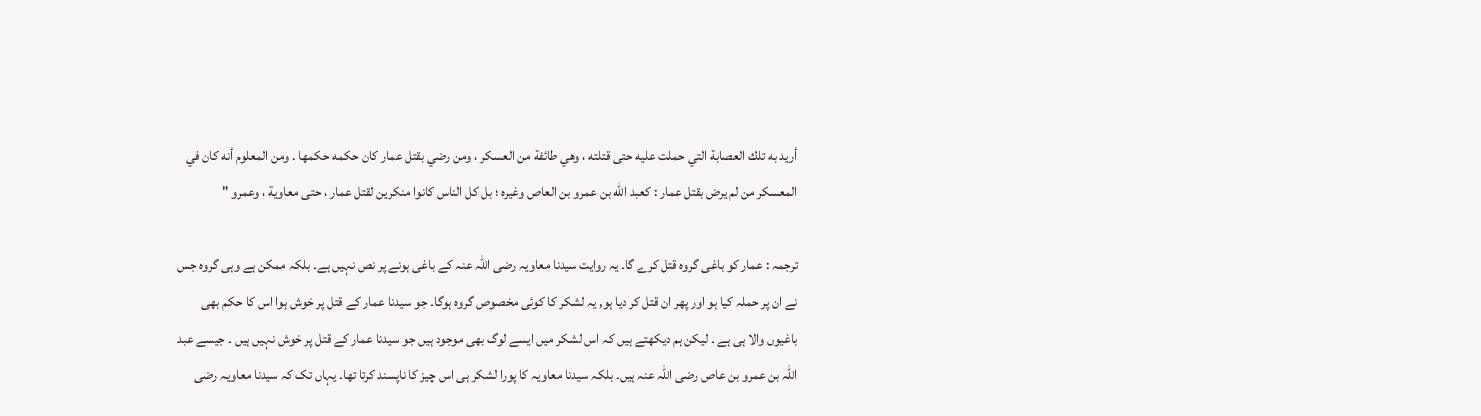أريد به تلك العصابة التي حملت عليه حتى قتلته ، وهي طائفة من العسكر ، ومن رضي بقتل عمار كان حكمه حكمها . ومن المعلوم أنه كان في المعسكر من لم يرض بقتل عمار : كعبد الله بن عمرو بن العاص وغيره ؛ بل كل الناس كانوا منكرين لقتل عمار ، حتى معاوية ، وعمرو "

ترجمہ : عمار کو باغی گروہ قتل کرے گا۔ یہ روایت سیدنا معاویہ رضی اللہ عنہ کے باغی ہونے پر نص نہیں ہے۔ بلکہ ممکن ہے وہی گروہ جس نے ان پر حملہ کیا ہو اور پھر ان قتل کر دیا ہو, یہ لشکر کا کوئی مخصوص گروہ ہوگا۔ جو سیدنا عمار کے قتل پر خوش ہوا اس کا حکم بھی باغیوں والا ہی ہے ۔ لیکن ہم دیکھتے ہیں کہ اس لشکر میں ایسے لوگ بھی موجود ہیں جو سیدنا عمار کے قتل پر خوش نہیں ہیں ۔ جیسے عبد اللہ بن عمرو بن عاص رضی اللہ عنہ ہیں۔ بلکہ سیدنا معاویہ کا پورا لشکر ہی اس چیز کا ناپسند کرتا تھا۔ یہاں تک کہ سیدنا معاویہ رضی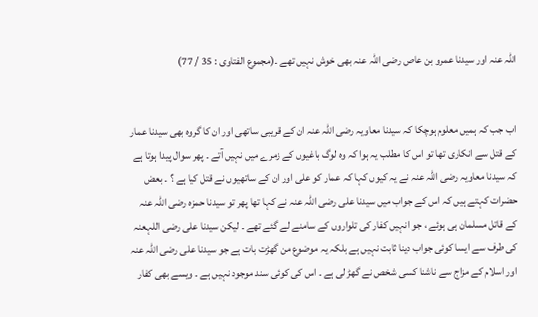اللہ عنہ اور سیدنا عمرو بن عاص رضی اللہ عنہ بھی خوش نہیں تھے ۔(مجموع الفتاوى : 35 / 77)


اب جب کہ ہمیں معلوم ہوچکا کہ سیدنا معاویہ رضی اللہ عنہ ان کے قریبی ساتھی اور ان کا گروہ بھی سیدنا عمار کے قتل سے انکاری تھا تو اس کا مطلب یہ ہوا کہ وہ لوگ باغیوں کے زمرے میں نہیں آتے ۔ پھر سوال پیدا ہوتا ہے کہ سیدنا معاویہ رضی اللہ عنہ نے یہ کیوں کہا کہ عمار کو علی اور ان کے ساتھیوں نے قتل کیا ہے ؟ ۔ بعض حضرات کہتے ہیں کہ اس کے جواب میں سیدنا علی رضی اللہ عنہ نے کہا تھا پھر تو سیدنا حمزہ رضی اللہ عنہ کے قاتل مسلمان ہی ہوئے ، جو انہیں کفار کی تلواروں کے سامنے لے گئے تھے ۔ لیکن سیدنا علی رضی اللہعنہ کی طرف سے ایسا کوئی جواب دینا ثابت نہیں ہے بلکہ یہ موضوع من گھڑت بات ہے جو سیدنا علی رضی اللہ عنہ اور اسلام کے مزاج سے ناشنا کسی شخص نے گھڑ لی ہے ۔ اس کی کوئی سند موجود نہیں ہے ۔ ویسے بھی کفار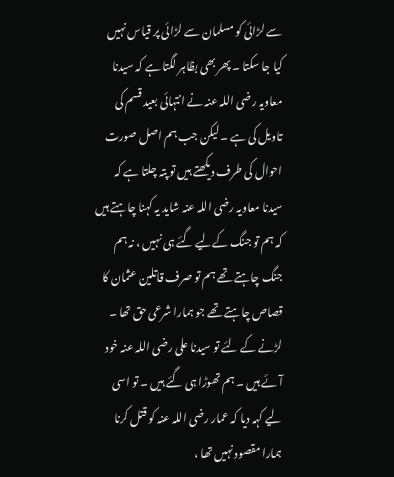سے لڑائی کو مسلمان سے لڑائی پر قیاس نہیں کیا جا سکتا ۔ پھر بھی بظاہر لگتا ہے کہ سیدنا معاویہ رضی اللہ عنہ نے انتہائی بعید قسم کی تاویل کی ہے ۔ لیکن جب ہم اصل صورت احوال کی طرف دیکھتے ہیں تو پتہ چلتا ہے کہ سیدنا معاویہ رضی اللہ عنہ شاید یہ کہنا چاہتے ہیں کہ ہم تو جنگ کےلیے گئے ہی نہیں ، نہ ہم جنگ چاہتے تھے ہم تو صرف قاتلین عثمان کا قصاص چاہتے تھے جو ہمارا شرعی حق تھا ۔ لڑنے کے لئے تو سیدنا علی رضی اللہ عنہ خود آئے ہیں ۔ ہم تھوڑا ہی گئے ہیں ۔ تو اسی لیے کہہ دیا کہ عمار رضی اللہ عنہ کو قتل کرنا ہمارا مقصود نہیں تھا ،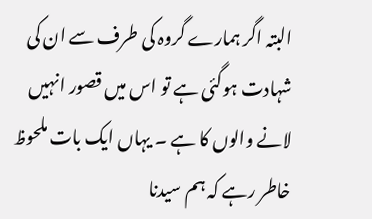البتہ اگر ہمارے گروہ کی طرف سے ان کی شہادت ہوگئی ہے تو اس میں قصور انہیں لانے والوں کا ہے ۔ یہاں ایک بات ملحوظ خاطر رہے کہ ہم سیدنا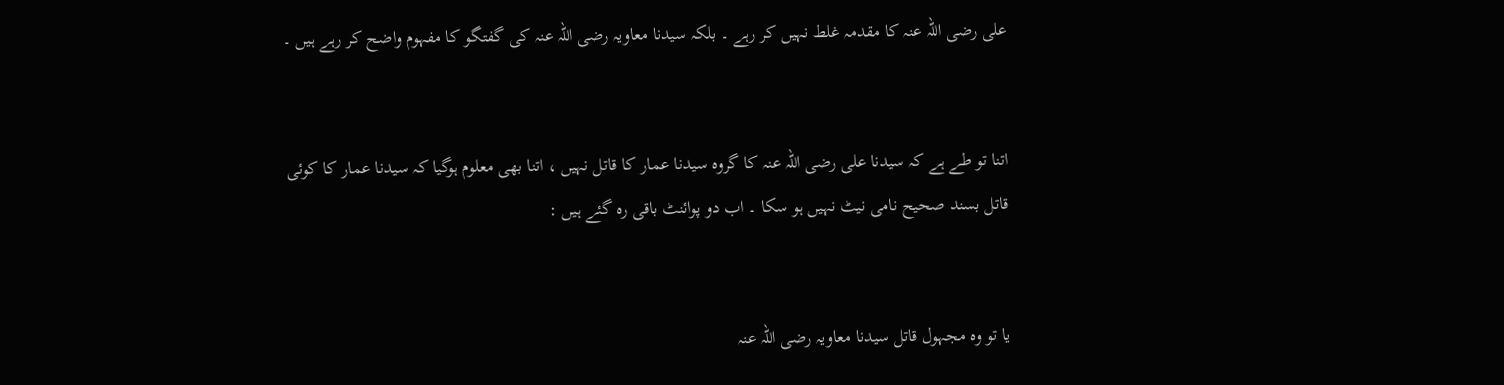علی رضی اللہ عنہ کا مقدمہ غلط نہیں کر رہے ۔ بلکہ سیدنا معاویہ رضی اللہ عنہ کی گفتگو کا مفہوم واضح کر رہے ہیں ۔


اتنا تو طے ہے کہ سیدنا علی رضی اللہ عنہ کا گروہ سیدنا عمار کا قاتل نہیں ، اتنا بھی معلوم ہوگیا کہ سیدنا عمار کا کوئی قاتل بسند صحیح نامی نیٹ نہیں ہو سکا ۔ اب دو پوائنٹ باقی رہ گئے ہیں :


یا تو وہ مجہول قاتل سیدنا معاویہ رضی اللہ عنہ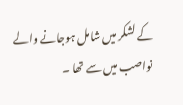کے لشکر میں شامل ہوجانے والے نواصب میں سے تھا ۔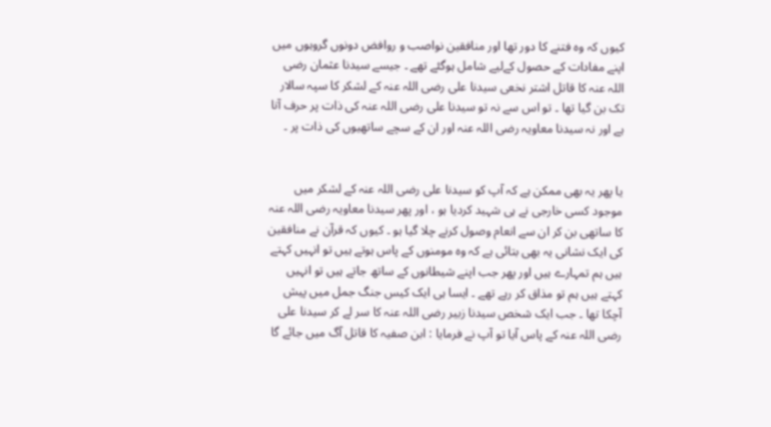کیوں کہ وہ فتنے کا دور تھا اور منافقین نواصب و روافض دونوں گروہوں میں اپنے مفادات کے حصول کےلیے شامل ہوگئے تھے ۔ جیسے سیدنا عثمان رضی اللہ عنہ کا قاتل اشتر نخعی سیدنا علی رضی اللہ عنہ کے لشکر کا سپہ سالار تک بن گیا تھا ۔ تو اس سے نہ تو سیدنا علی رضی اللہ عنہ کی ذات پر حرف آتا ہے اور نہ سیدنا معاویہ رضی اللہ عنہ اور ان کے سچے ساتھیوں کی ذات پر ۔


یا پھر یہ بھی ممکن ہے کہ آپ کو سیدنا علی رضی اللہ عنہ کے لشکر میں موجود کسی خارجی نے ہی شہید کردیا ہو ، اور پھر سیدنا معاویہ رضی اللہ عنہ کا ساتھی بن کر ان سے انعام وصول کرنے چلا گیا ہو ۔ کیوں کہ قرآن نے منافقین کی ایک نشانی یہ بھی بتائی ہے کہ وہ مومنوں کے پاس ہوتے ہیں تو انہیں کہتے ہیں ہم تمہارے ہیں اور پھر جب اپنے شیطانوں کے ساتھ جاتے ہیں تو انہیں کہتے ہیں ہم تو مذاق کر رہے تھے ۔ ایسا ہی ایک کیس جنگ جمل میں پیش آچکا تھا ۔ جب ایک شخص سیدنا زبیر رضی اللہ عنہ کا سر لے کر سیدنا علی رضی اللہ عنہ کے پاس آیا تو آپ نے فرمایا : ابن صفیہ کا قاتل آگ میں جائے گا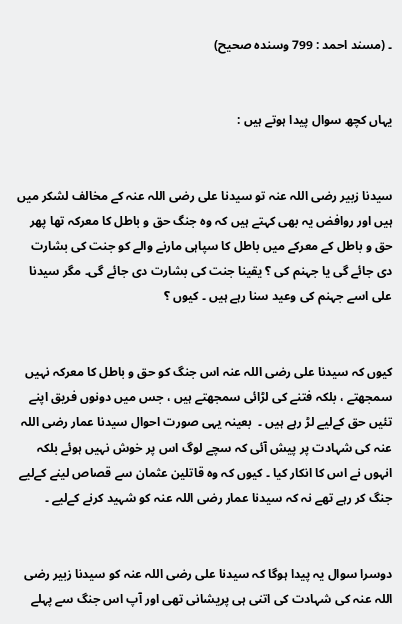۔ (مسند احمد : 799 وسندہ صحیح)


یہاں کچھ سوال پیدا ہوتے ہیں :


سیدنا زبیر رضی اللہ عنہ تو سیدنا علی رضی اللہ عنہ کے مخالف لشکر میں ہیں اور روافض یہ بھی کہتے ہیں کہ وہ جنگ حق و باطل کا معرکہ تھا پھر حق و باطل کے معرکے میں باطل کا سپاہی مارنے والے کو جنت کی بشارت دی جائے گی یا جہنم کی ؟ یقینا جنت کی بشارت دی جائے گی۔ مگر سیدنا علی اسے جہنم کی وعید سنا رہے ہیں ۔ کیوں ؟


کیوں کہ سیدنا علی رضی اللہ عنہ اس جنگ کو حق و باطل کا معرکہ نہیں سمجھتے ، بلکہ فتنے کی لڑائی سمجھتے ہیں ، جس میں دونوں فریق اپنے تئیں حق کےلیے لڑ رہے ہیں ۔  بعینہ یہی صورت احوال سیدنا عمار رضی اللہ عنہ کی شہادت پر پیش آئی کہ سچے لوگ اس پر خوش نہیں ہوئے بلکہ انہوں نے اس کا انکار کیا ۔ کیوں کہ وہ قاتلین عثمان سے قصاص لینے کےلیے جنگ کر رہے تھے نہ کہ سیدنا عمار رضی اللہ عنہ کو شہید کرنے کےلیے ۔


دوسرا سوال یہ پیدا ہوگا کہ سیدنا علی رضی اللہ عنہ کو سیدنا زبیر رضی اللہ عنہ کی شہادت کی اتنی ہی پریشانی تھی اور آپ اس جنگ سے پہلے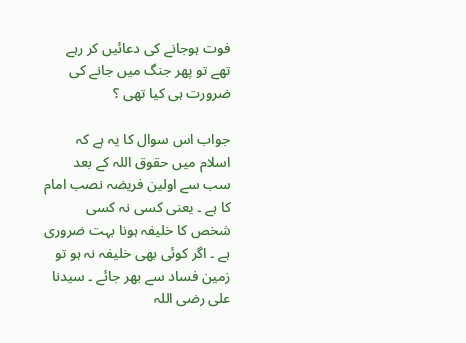فوت ہوجانے کی دعائیں کر رہے تھے تو پھر جنگ میں جانے کی ضرورت ہی کیا تھی ؟

جواب اس سوال کا یہ ہے کہ اسلام میں حقوق اللہ کے بعد سب سے اولین فریضہ نصب امام کا ہے ۔ یعنی کسی نہ کسی شخص کا خلیفہ ہونا بہت ضروری ہے ۔ اگر کوئی بھی خلیفہ نہ ہو تو زمین فساد سے بھر جائے ۔ سیدنا علی رضی اللہ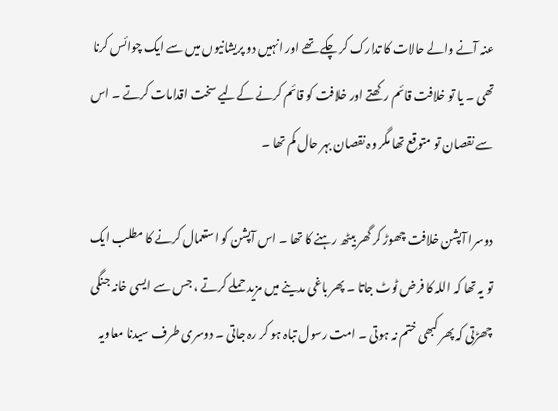عنہ آنے والے حالات کا تدارک کر چکے تھے اور انہیں دو پریشانیوں میں سے ایک چوائس کرنا تھی ۔ یا تو خلافت قائم رکھتے اور خلافت کو قائم کرنے کےلیے سخت اقدامات کرتے ۔ اس سے نقصان تو متوقع تھا مگر وہ نقصان بہر حال کم تھا ۔

دوسرا آپشن خلافت چھوڑ کر گھر بیٹھ رہنے کا تھا ۔ اس آپشن کو استعمال کرنے کا مطلب ایک تو یہ تھا کہ اللہ کا فرض ٹوٹ جاتا ۔ پھر باغی مدینے میں مزید حملے کرتے ، جس سے ایسی خانہ جنگی چھڑتی کہ پھر کبھی ختم نہ ہوتی ۔ امت رسول تباہ ہو کر رہ جاتی ۔ دوسری طرف سیدنا معاویہ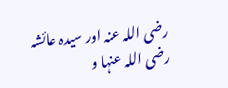رضی اللہ عنہ اور سیدہ عائشہ رضی اللہ عنہا و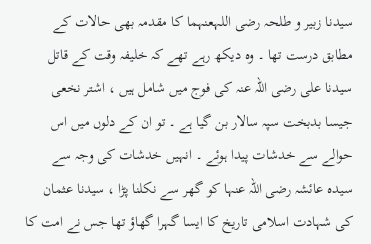سیدنا زبیر و طلحہ رضی اللہعنہما کا مقدمہ بھی حالات کے مطابق درست تھا ۔ وہ دیکھ رہے تھے کہ خلیفہ وقت کے قاتل سیدنا علی رضی اللہ عنہ کی فوج میں شامل ہیں ، اشتر نخعی جیسا بدبخت سپہ سالار بن گیا ہے ۔ تو ان کے دلوں میں اس حوالے سے خدشات پیدا ہوئے ۔ انہیں خدشات کی وجہ سے سیدہ عائشہ رضی اللہ عنہا کو گھر سے نکلنا پڑا ، سیدنا عثمان کی شہادت اسلامی تاریخ کا ایسا گہرا گھاؤ تھا جس نے امت کا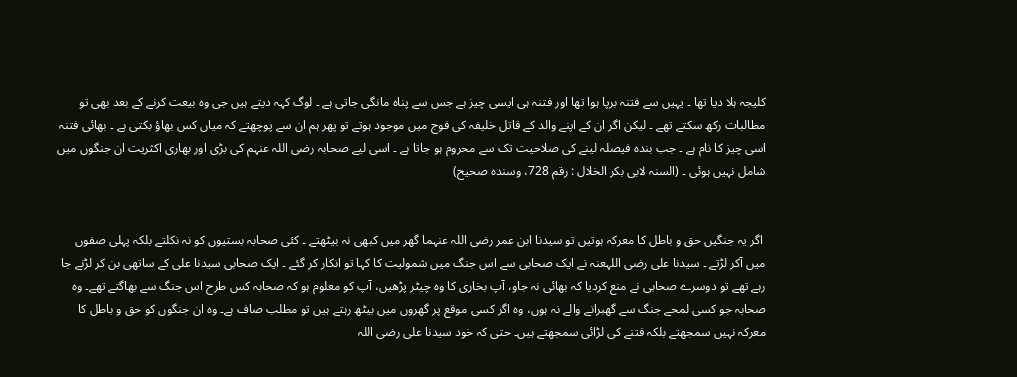کلیجہ ہلا دیا تھا ۔ یہیں سے فتنہ برپا ہوا تھا اور فتنہ ہی ایسی چیز ہے جس سے پناہ مانگی جاتی ہے ۔ لوگ کہہ دیتے ہیں جی وہ بیعت کرنے کے بعد بھی تو مطالبات رکھ سکتے تھے ۔ لیکن اگر ان کے اپنے والد کے قاتل خلیفہ کی فوج میں موجود ہوتے تو پھر ہم ان سے پوچھتے کہ میاں کس بھاؤ بکتی ہے ۔ بھائی فتنہ اسی چیز کا نام ہے ۔ جب بندہ فیصلہ لینے کی صلاحیت تک سے محروم ہو جاتا ہے ۔ اسی لیے صحابہ رضی اللہ عنہم کی بڑی اور بھاری اکثریت ان جنگوں میں شامل نہیں ہوئی ۔ (السنہ لابی بکر الخلال : رقم 728، وسندہ صحیح)


 اگر یہ جنگیں حق و باطل کا معرکہ ہوتیں تو سیدنا ابن عمر رضی اللہ عنہما گھر میں کبھی نہ بیٹھتے ۔ کئی صحابہ بستیوں کو نہ نکلتے بلکہ پہلی صفوں میں آکر لڑتے ۔ سیدنا علی رضی اللہعنہ نے ایک صحابی سے اس جنگ میں شمولیت کا کہا تو انکار کر گئے ۔ ایک صحابی سیدنا علی کے ساتھی بن کر لڑنے جا رہے تھے تو دوسرے صحابی نے منع کردیا کہ بھائی نہ جاو، آپ بخاری کا وہ چیٹر پڑھیں، آپ کو معلوم ہو کہ صحابہ کس طرح اس جنگ سے بھاگتے تھے۔ وہ صحابہ جو کسی لمحے جنگ سے گھبرانے والے نہ ہوں، وہ اگر کسی موقع پر گھروں میں بیٹھ رہتے ہیں تو مطلب صاف ہے۔ وہ ان جنگوں کو حق و باطل کا معرکہ نہیں سمجھتے بلکہ فتنے کی لڑائی سمجھتے ہیں۔ حتی کہ خود سیدنا علی رضی اللہ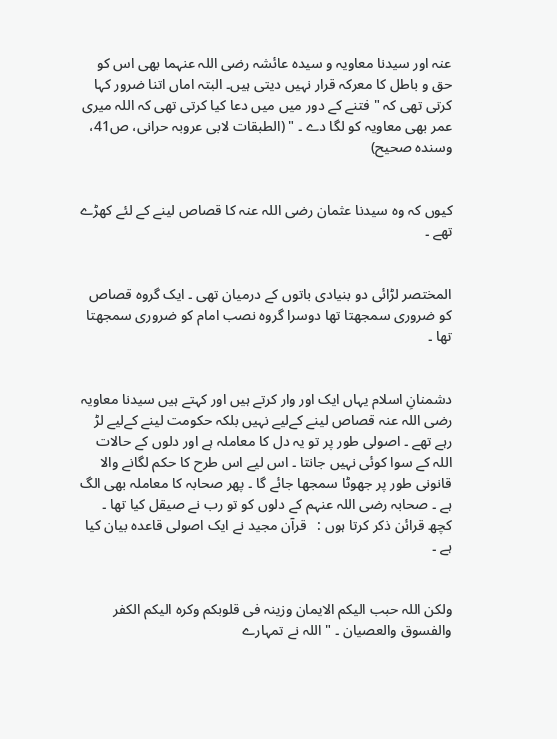عنہ اور سیدنا معاویہ و سیدہ عائشہ رضی اللہ عنہما بھی اس کو حق و باطل کا معرکہ قرار نہیں دیتی ہیں۔ البتہ اماں اتنا ضرور کہا کرتی تھی کہ " فتنے کے دور میں میں دعا کیا کرتی تھی کہ اللہ میری عمر بھی معاویہ کو لگا دے ۔ " (الطبقات لابی عروبہ حرانی، ص41، وسندہ صحیح)


کیوں کہ وہ سیدنا عثمان رضی اللہ عنہ کا قصاص لینے کے لئے کھڑے تھے ۔


المختصر لڑائی دو بنیادی باتوں کے درمیان تھی ۔ ایک گروہ قصاص کو ضروری سمجھتا تھا دوسرا گروہ نصب امام کو ضروری سمجھتا تھا ۔


دشمنانِ اسلام یہاں ایک اور وار کرتے ہیں اور کہتے ہیں سیدنا معاویہ رضی اللہ عنہ قصاص لینے کےلیے نہیں بلکہ حکومت لینے کےلیے لڑ رہے تھے ۔ اصولی طور پر تو یہ دل کا معاملہ ہے اور دلوں کے حالات اللہ کے سوا کوئی نہیں جانتا ۔ اس لیے اس طرح کا حکم لگانے والا قانونی طور پر جھوٹا سمجھا جائے گا ۔ پھر صحابہ کا معاملہ بھی الگ ہے ۔ صحابہ رضی اللہ عنہم کے دلوں کو تو رب نے صیقل کیا تھا ۔ کچھ قرائن ذکر کرتا ہوں :   قرآن مجید نے ایک اصولی قاعدہ بیان کیا ہے ۔


ولکن اللہ حبب الیکم الایمان وزینہ فی قلوبکم وکرہ الیکم الکفر والفسوق والعصیان ۔ " اللہ نے تمہارے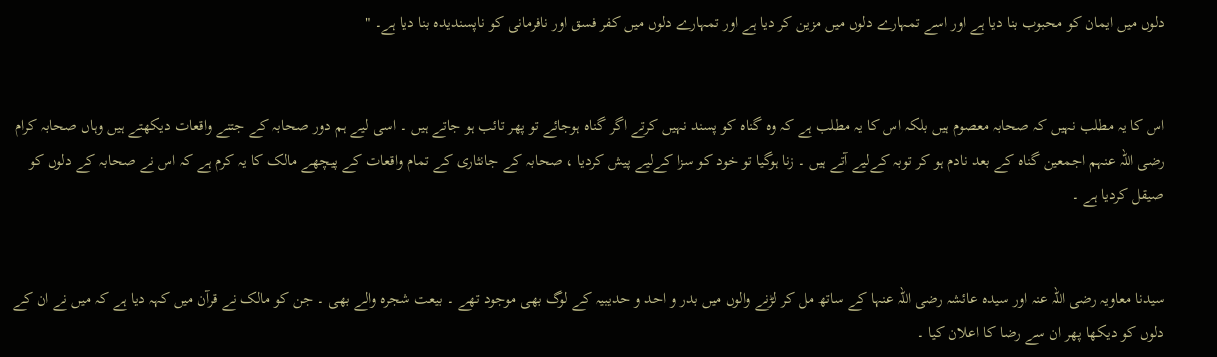دلوں میں ایمان کو محبوب بنا دیا ہے اور اسے تمہارے دلوں میں مزین کر دیا ہے اور تمہارے دلوں میں کفر فسق اور نافرمانی کو ناپسندیدہ بنا دیا ہے۔ "


اس کا یہ مطلب نہیں کہ صحابہ معصوم ہیں بلکہ اس کا یہ مطلب ہے کہ وہ گناہ کو پسند نہیں کرتے اگر گناہ ہوجائے تو پھر تائب ہو جاتے ہیں ۔ اسی لیے ہم دور صحابہ کے جتنے واقعات دیکھتے ہیں وہاں صحابہ کرام رضی اللہ عنہم اجمعین گناہ کے بعد نادم ہو کر توبہ کےلیے آتے ہیں ۔ زنا ہوگیا تو خود کو سزا کےلیے پیش کردیا ، صحابہ کے جانثاری کے تمام واقعات کے پیچھے مالک کا یہ کرم ہے کہ اس نے صحابہ کے دلوں کو صیقل کردیا ہے ۔


سیدنا معاویہ رضی اللہ عنہ اور سیدہ عائشہ رضی اللہ عنہا کے ساتھ مل کر لڑنے والوں میں بدر و احد و حدیبیہ کے لوگ بھی موجود تھے ۔ بیعت شجرہ والے بھی ۔ جن کو مالک نے قرآن میں کہہ دیا ہے کہ میں نے ان کے دلوں کو دیکھا پھر ان سے رضا کا اعلان کیا ۔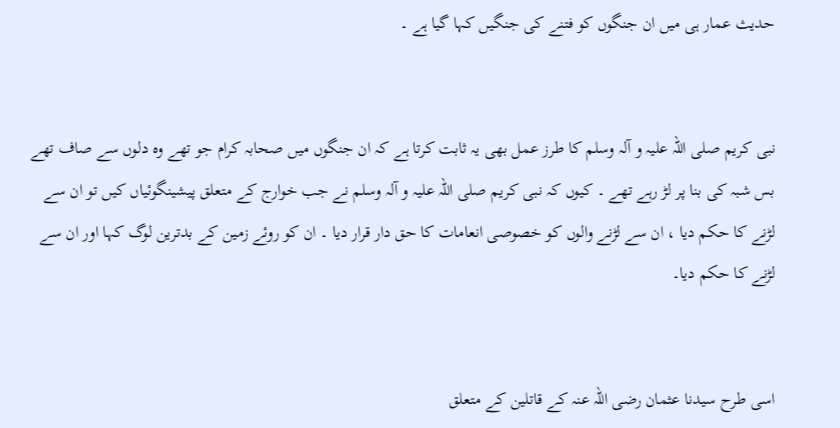حدیث عمار ہی میں ان جنگوں کو فتنے کی جنگیں کہا گیا ہے ۔


نبی کریم صلی اللہ علیہ و آلہ وسلم کا طرز عمل بھی یہ ثابت کرتا ہے کہ ان جنگوں میں صحابہ کرام جو تھے وہ دلوں سے صاف تھے بس شبہ کی بنا پر لڑ رہے تھے ۔ کیوں کہ نبی کریم صلی اللہ علیہ و آلہ وسلم نے جب خوارج کے متعلق پیشینگوئیاں کیں تو ان سے لڑنے کا حکم دیا ، ان سے لڑنے والوں کو خصوصی انعامات کا حق دار قرار دیا ۔ ان کو روئے زمین کے بدترین لوگ کہا اور ان سے لڑنے کا حکم دیا۔


اسی طرح سیدنا عثمان رضی اللہ عنہ کے قاتلین کے متعلق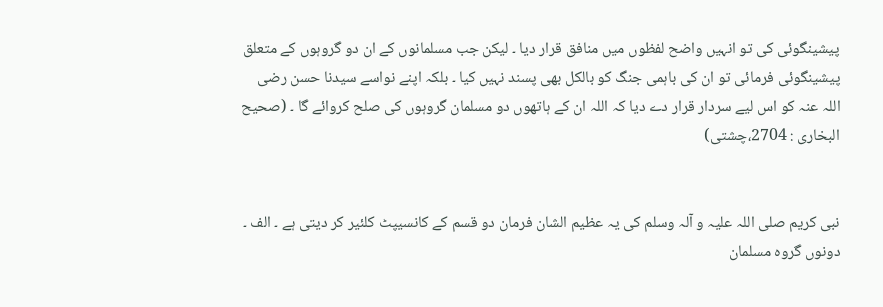پیشینگوئی کی تو انہیں واضح لفظوں میں منافق قرار دیا ۔ لیکن جب مسلمانوں کے ان دو گروہوں کے متعلق پیشینگوئی فرمائی تو ان کی باہمی جنگ کو بالکل بھی پسند نہیں کیا ۔ بلکہ اپنے نواسے سیدنا حسن رضی اللہ عنہ کو اس لیے سردار قرار دے دیا کہ اللہ ان کے ہاتھوں دو مسلمان گروہوں کی صلح کروائے گا ۔ (صحیح البخاری : 2704،چشتی)


نبی کریم صلی اللہ علیہ و آلہ وسلم کی یہ عظیم الشان فرمان دو قسم کے کانسیپٹ کلئیر کر دیتی ہے ۔ الف ۔ دونوں گروہ مسلمان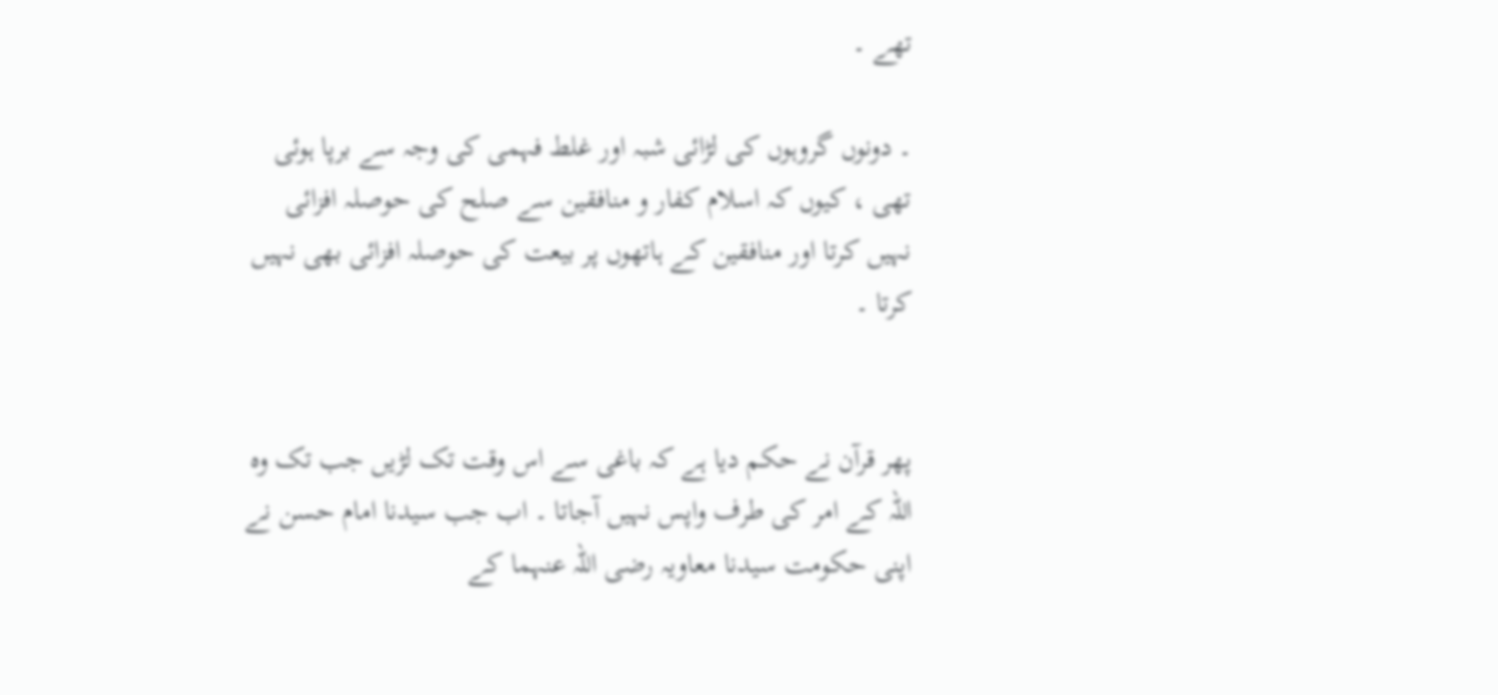تھے ۔

۔ دونوں گروہوں کی لڑائی شبہ اور غلط فہمی کی وجہ سے برپا ہوئی تھی ، کیوں کہ اسلام کفار و منافقین سے صلح کی حوصلہ افزائی نہیں کرتا اور منافقین کے ہاتھوں پر بیعت کی حوصلہ افزائی بھی نہیں کرتا ۔


پھر قرآن نے حکم دیا ہے کہ باغی سے اس وقت تک لڑیں جب تک وہ اللہ کے امر کی طرف واپس نہیں آجاتا ۔ اب جب سیدنا امام حسن نے اپنی حکومت سیدنا معاویہ رضی اللہ عنہما کے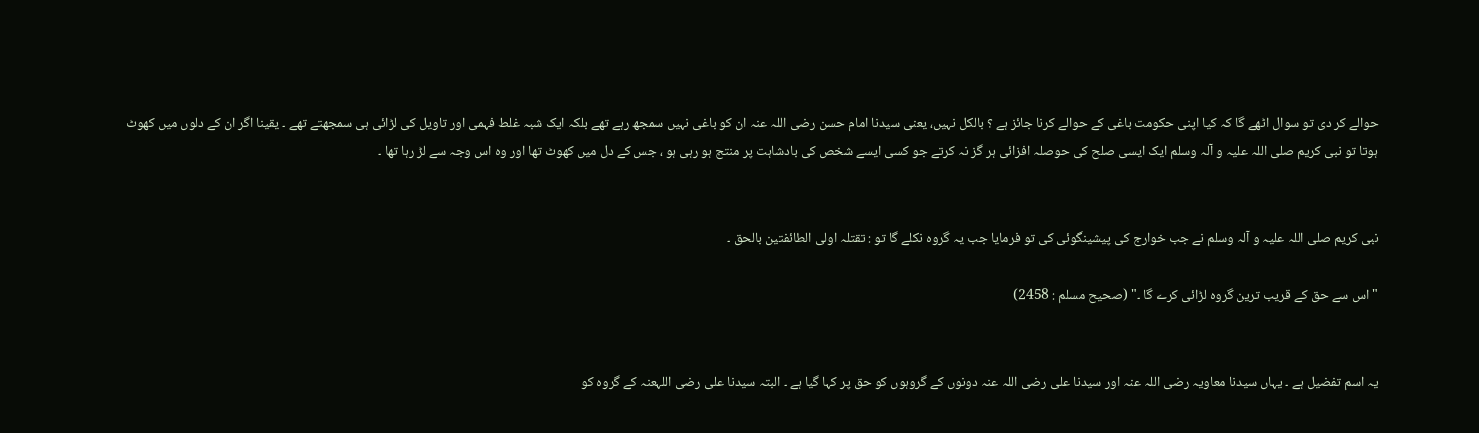حوالے کر دی تو سوال اٹھے گا کہ کیا اپنی حکومت باغی کے حوالے کرنا جائز ہے ؟ بالکل نہیں، یعنی سیدنا امام حسن رضی اللہ عنہ ان کو باغی نہیں سمجھ رہے تھے بلکہ ایک شبہ غلط فہمی اور تاویل کی لڑائی ہی سمجھتے تھے ۔ یقینا اگر ان کے دلوں میں کھوٹ ہوتا تو نبی کریم صلی اللہ علیہ و آلہ وسلم ایک ایسی صلح کی حوصلہ افزائی ہر گز نہ کرتے جو کسی ایسے شخص کی بادشاہت پر منتج ہو رہی ہو ، جس کے دل میں کھوٹ تھا اور وہ اس وجہ سے لڑ رہا تھا ۔


نبی کریم صلی اللہ علیہ و آلہ وسلم نے جب خوارج کی پیشینگوئی کی تو فرمایا جب یہ گروہ نکلے گا تو : تقتلہ اولی الطائفتین بالحق ۔

" اس سے حق کے قریب ترین گروہ لڑائی کرے گا ۔" (صحیح مسلم : 2458)


یہ اسم تفضیل ہے ۔ یہاں سیدنا معاویہ رضی اللہ عنہ اور سیدنا علی رضی اللہ عنہ دونوں کے گروہوں کو حق پر کہا گیا ہے ۔ البتہ سیدنا علی رضی اللہعنہ کے گروہ کو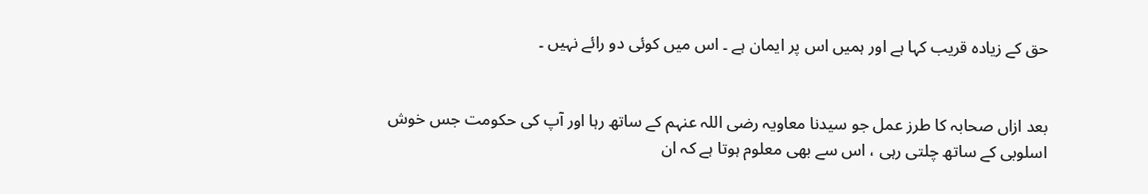حق کے زیادہ قریب کہا ہے اور ہمیں اس پر ایمان ہے ۔ اس میں کوئی دو رائے نہیں ۔


بعد ازاں صحابہ کا طرز عمل جو سیدنا معاویہ رضی اللہ عنہم کے ساتھ رہا اور آپ کی حکومت جس خوش اسلوبی کے ساتھ چلتی رہی ، اس سے بھی معلوم ہوتا ہے کہ ان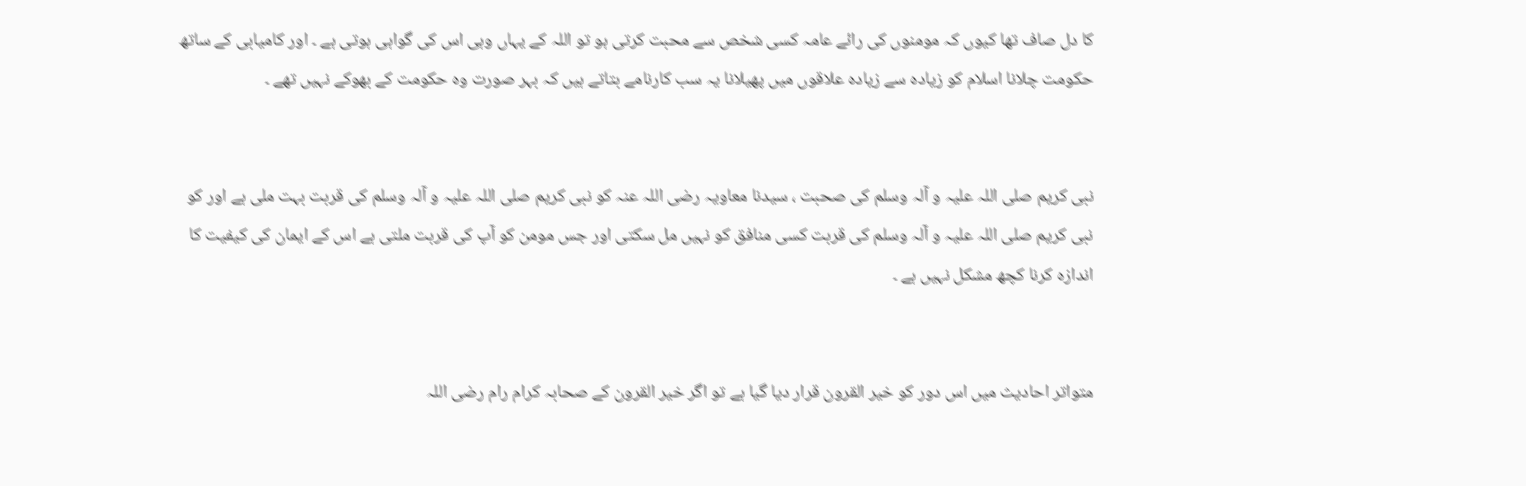کا دل صاف تھا کیوں کہ مومنوں کی رائے عامہ کسی شخص سے محبت کرتی ہو تو اللہ کے یہاں وہی اس کی گواہی ہوتی ہے ۔ اور کامیابی کے ساتھ حکومت چلانا اسلام کو زیادہ سے زیادہ علاقوں میں پھیلانا یہ سب کارنامے بتاتے ہیں کہ بہر صورت وہ حکومت کے بھوکے نہیں تھے ۔


نبی کریم صلی اللہ علیہ و آلہ وسلم کی صحبت ، سیدنا معاویہ رضی اللہ عنہ کو نبی کریم صلی اللہ علیہ و آلہ وسلم کی قربت بہت ملی ہے اور کو نبی کریم صلی اللہ علیہ و آلہ وسلم کی قربت کسی منافق کو نہیں مل سکتی اور جس مومن کو آپ کی قربت ملتی ہے اس کے ایمان کی کیفیت کا اندازہ کرنا کچھ مشکل نہیں ہے ۔


متواتر احادیث میں اس دور کو خیر القرون قرار دیا گیا ہے تو اگر خیر القرون کے صحابہ کرام رام رضی اللہ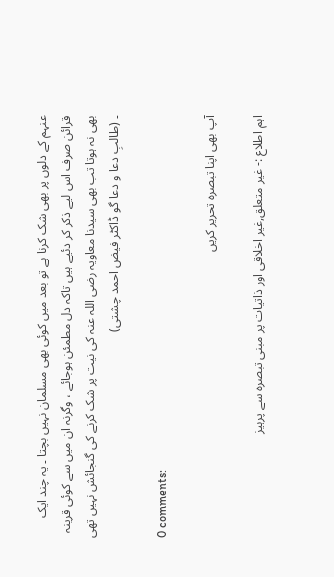عنہم کے دلوں پر بھی شک کرنا ہے تو بعد میں کوئی بھی مسلمان نہیں بچتا ۔ یہ چند ایک قرائن صرف اس لیے ذکر کر دئیے ہیں تاکہ دل مطمئن ہوجائے ، وگرنہ ان میں سے کوئی قرینہ بھی نہ ہوتا تب بھی سیدنا معاویہ رضی اللہ عنہ کی نیت پر شک کرنے کی گنجائش نہیں تھی ۔ (طالبِ دعا و دعا گو ڈاکٹر فیض احمد چشتی)

0 comments:

آپ بھی اپنا تبصرہ تحریر کریں

اہم اطلاع :- غیر متعلق,غیر اخلاقی اور ذاتیات پر مبنی تبصرہ سے پرہیز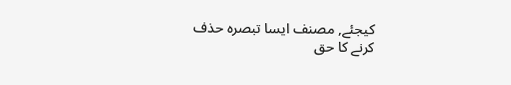کیجئے, مصنف ایسا تبصرہ حذف کرنے کا حق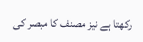رکھتا ہے نیز مصنف کا مبصر کی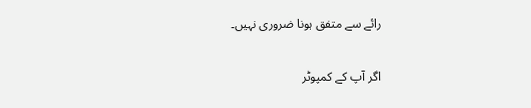رائے سے متفق ہونا ضروری نہیں۔

اگر آپ کے کمپوٹر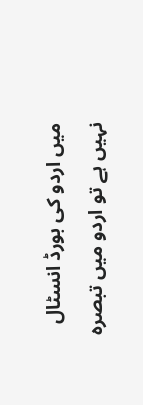میں اردو کی بورڈ انسٹال نہیں ہے تو اردو میں تبصرہ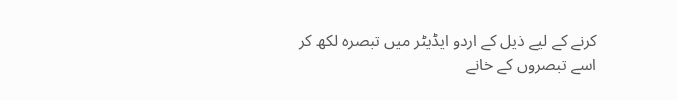کرنے کے لیے ذیل کے اردو ایڈیٹر میں تبصرہ لکھ کر اسے تبصروں کے خانے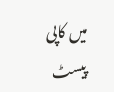میں کاپی پیسٹ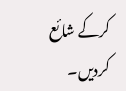کرکے شائع کردیں۔